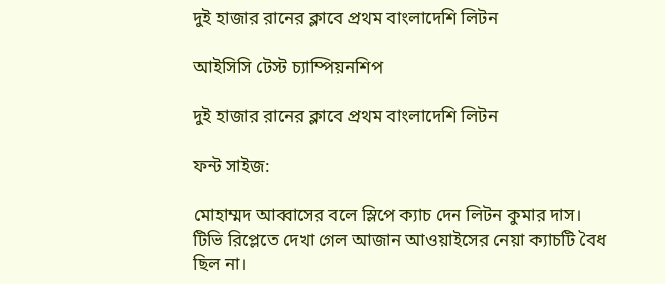দুই হাজার রানের ক্লাবে প্রথম বাংলাদেশি লিটন

আইসিসি টেস্ট চ্যাম্পিয়নশিপ

দুই হাজার রানের ক্লাবে প্রথম বাংলাদেশি লিটন

ফন্ট সাইজ:

মোহাম্মদ আব্বাসের বলে স্লিপে ক্যাচ দেন লিটন কুমার দাস। টিভি রিপ্লেতে দেখা গেল আজান আওয়াইসের নেয়া ক্যাচটি বৈধ ছিল না।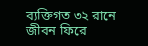ব্যক্তিগত ৩২ রানে জীবন ফিরে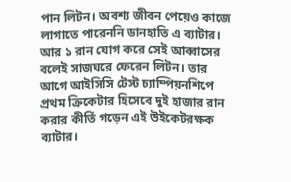পান লিটন। অবশ্য জীবন পেয়েও কাজে লাগাতে পারেননি ডানহাতি এ ব্যাটার। আর ১ রান যোগ করে সেই আব্বাসের বলেই সাজঘরে ফেরেন লিটন। তার আগে আইসিসি টেস্ট চ্যাম্পিয়নশিপে প্রথম ক্রিকেটার হিসেবে দুই হাজার রান করার কীর্তি গড়েন এই উইকেটরক্ষক ব্যাটার।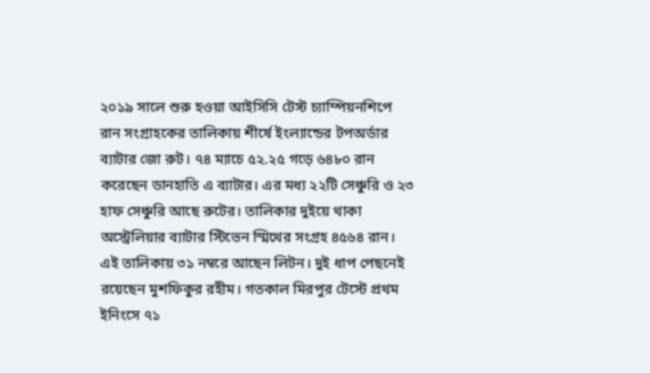২০১৯ সালে শুরু হওয়া আইসিসি টেস্ট চ্যাম্পিয়নশিপে রান সংগ্রাহকের তালিকায় শীর্ষে ইংল্যান্ডের টপঅর্ডার ব্যাটার জো রুট। ৭৪ ম্যাচে ৫২.২৫ গড়ে ৬৪৮০ রান করেছেন ডানহাতি এ ব্যাটার। এর মধ্য ২২টি সেঞ্চুরি ও ২৩ হাফ সেঞ্চুরি আছে রুটের। তালিকার দুইয়ে থাকা অস্ট্রেলিয়ার ব্যাটার স্টিভেন স্মিথের সংগ্রহ ৪৫৬৪ রান। এই তালিকায় ৩১ নম্বরে আছেন লিটন। দুই ধাপ পেছনেই রয়েছেন মুশফিকুর রহীম। গতকাল মিরপুর টেস্টে প্রথম ইনিংসে ৭১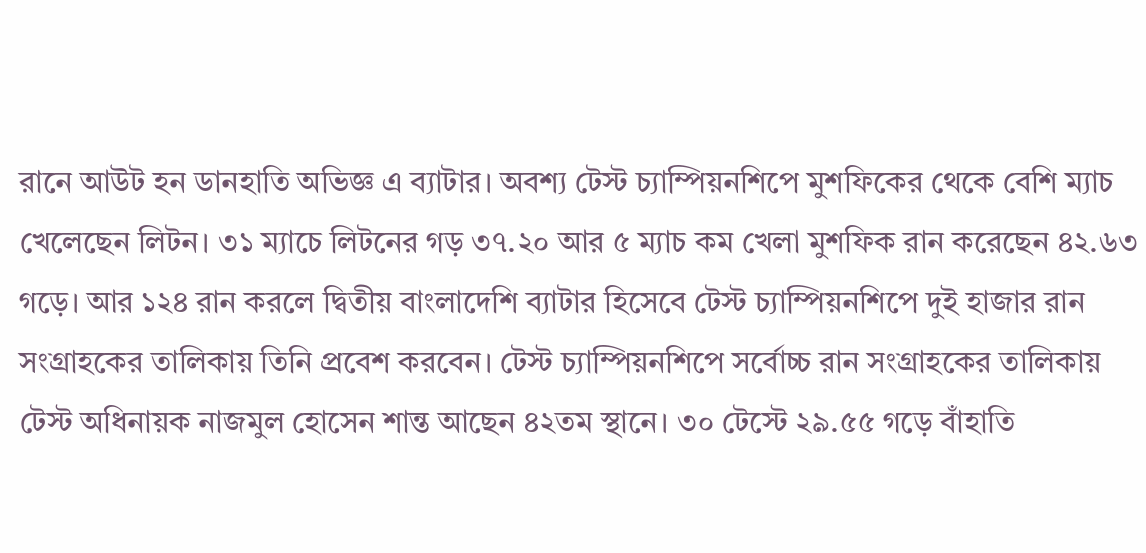রানে আউট হন ডানহাতি অভিজ্ঞ এ ব্যাটার। অবশ্য টেস্ট চ্যাম্পিয়নশিপে মুশফিকের থেকে বেশি ম্যাচ খেলেছেন লিটন। ৩১ ম্যাচে লিটনের গড় ৩৭.২০ আর ৫ ম্যাচ কম খেলা মুশফিক রান করেছেন ৪২.৬৩ গড়ে। আর ১২৪ রান করলে দ্বিতীয় বাংলাদেশি ব্যাটার হিসেবে টেস্ট চ্যাম্পিয়নশিপে দুই হাজার রান সংগ্রাহকের তালিকায় তিনি প্রবেশ করবেন। টেস্ট চ্যাম্পিয়নশিপে সর্বোচ্চ রান সংগ্রাহকের তালিকায় টেস্ট অধিনায়ক নাজমুল হোসেন শান্ত আছেন ৪২তম স্থানে। ৩০ টেস্টে ২৯.৫৫ গড়ে বাঁহাতি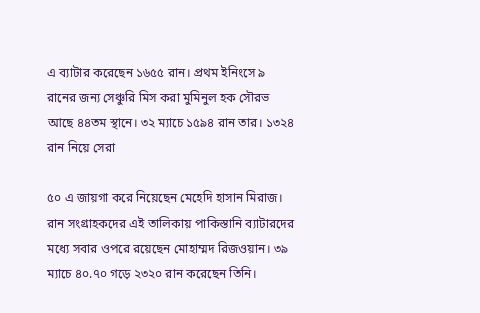এ ব্যাটার করেছেন ১৬৫৫ রান। প্রথম ইনিংসে ৯ রানের জন্য সেঞ্চুরি মিস করা মুমিনুল হক সৌরভ আছে ৪৪তম স্থানে। ৩২ ম্যাচে ১৫৯৪ রান তার। ১৩২৪ রান নিয়ে সেরা

৫০ এ জায়গা করে নিয়েছেন মেহেদি হাসান মিরাজ। রান সংগ্রাহকদের এই তালিকায় পাকিস্তানি ব্যাটারদের মধ্যে সবার ওপরে রয়েছেন মোহাম্মদ রিজওয়ান। ৩৯ ম্যাচে ৪০.৭০ গড়ে ২৩২০ রান করেছেন তিনি।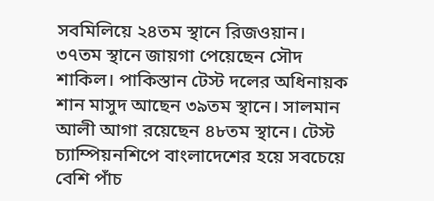সবমিলিয়ে ২৪তম স্থানে রিজওয়ান। ৩৭তম স্থানে জায়গা পেয়েছেন সৌদ শাকিল। পাকিস্তান টেস্ট দলের অধিনায়ক শান মাসুদ আছেন ৩৯তম স্থানে। সালমান আলী আগা রয়েছেন ৪৮তম স্থানে। টেস্ট চ্যাম্পিয়নশিপে বাংলাদেশের হয়ে সবচেয়ে বেশি পাঁচ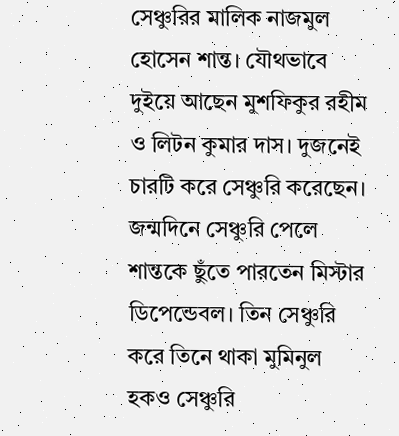সেঞ্চুরির মালিক নাজমুল হোসেন শান্ত। যৌথভাবে দুইয়ে আছেন মুশফিকুর রহীম ও লিটন কুমার দাস। দুজনেই চারটি করে সেঞ্চুরি করেছেন। জন্মদিনে সেঞ্চুরি পেলে শান্তকে ছুঁতে পারতেন মিস্টার ডিপেন্ডেবল। তিন সেঞ্চুরি করে তিনে থাকা মুমিনুল হকও সেঞ্চুরি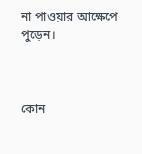না পাওয়ার আক্ষেপে পুড়েন।



কোন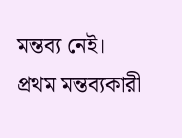মন্তব্য নেই। প্রথম মন্তব্যকারী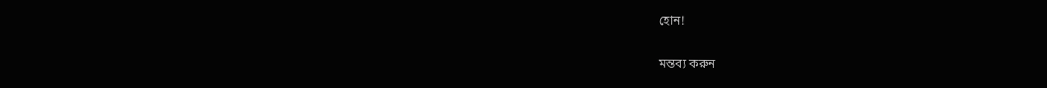হোন!

মন্তব্য করুন